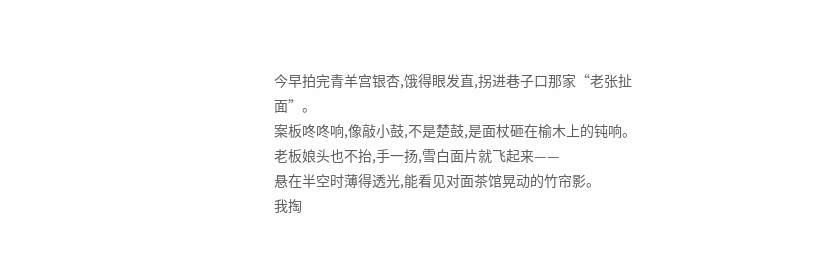今早拍完青羊宫银杏,饿得眼发直,拐进巷子口那家“老张扯面”。
案板咚咚响,像敲小鼓,不是楚鼓,是面杖砸在榆木上的钝响。
老板娘头也不抬,手一扬,雪白面片就飞起来——
悬在半空时薄得透光,能看见对面茶馆晃动的竹帘影。
我掏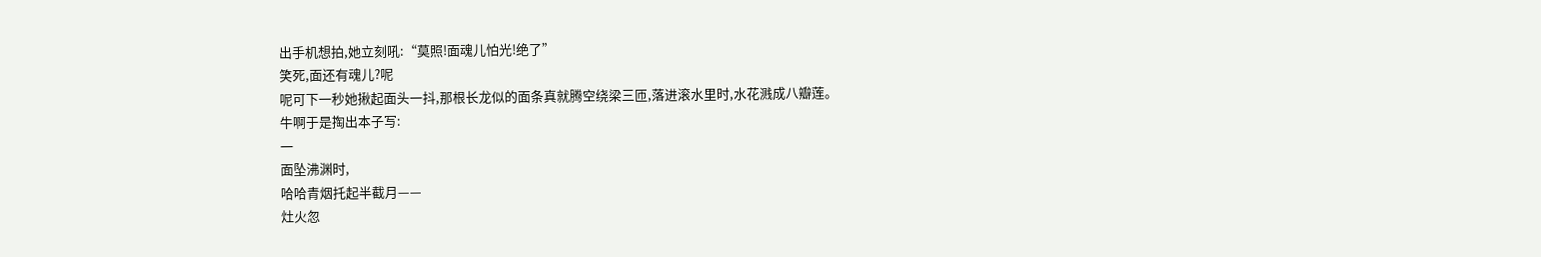出手机想拍,她立刻吼:“莫照!面魂儿怕光!绝了”
笑死,面还有魂儿?呢
呢可下一秒她揪起面头一抖,那根长龙似的面条真就腾空绕梁三匝,落进滚水里时,水花溅成八瓣莲。
牛啊于是掏出本子写:
一
面坠沸渊时,
哈哈青烟托起半截月——
灶火忽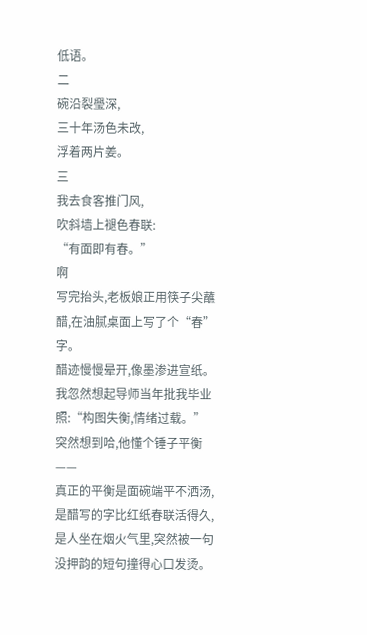低语。
二
碗沿裂璺深,
三十年汤色未改,
浮着两片姜。
三
我去食客推门风,
吹斜墙上褪色春联:
“有面即有春。”
啊
写完抬头,老板娘正用筷子尖蘸醋,在油腻桌面上写了个“春”字。
醋迹慢慢晕开,像墨渗进宣纸。
我忽然想起导师当年批我毕业照:“构图失衡,情绪过载。”
突然想到哈,他懂个锤子平衡——
真正的平衡是面碗端平不洒汤,是醋写的字比红纸春联活得久,是人坐在烟火气里,突然被一句没押韵的短句撞得心口发烫。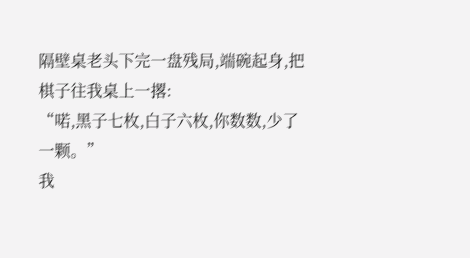隔壁桌老头下完一盘残局,端碗起身,把棋子往我桌上一撂:
“喏,黑子七枚,白子六枚,你数数,少了一颗。”
我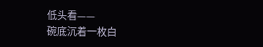低头看——
碗底沉着一枚白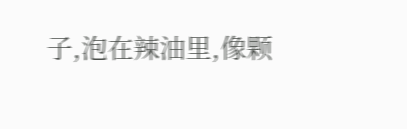子,泡在辣油里,像颗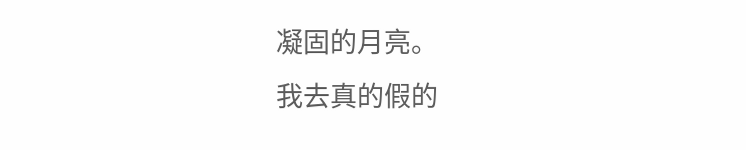凝固的月亮。
我去真的假的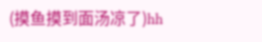(摸鱼摸到面汤凉了)hh